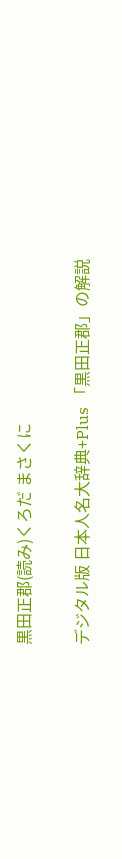黒田正郡(読み)くろだ まさくに

デジタル版 日本人名大辞典+Plus 「黒田正郡」の解説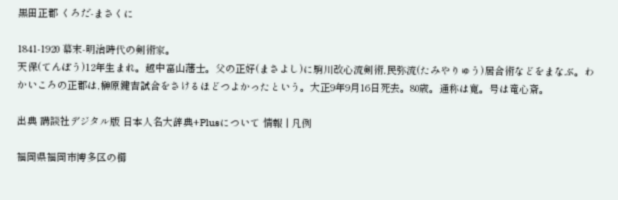黒田正郡 くろだ-まさくに

1841-1920 幕末-明治時代の剣術家。
天保(てんぽう)12年生まれ。越中富山藩士。父の正好(まさよし)に駒川改心流剣術,民弥流(たみやりゅう)居合術などをまなぶ。わかいころの正郡は,榊原鍵吉試合をさけるほどつよかったという。大正9年9月16日死去。80歳。通称は寛。号は竜心斎。

出典 講談社デジタル版 日本人名大辞典+Plusについて 情報 | 凡例

福岡県福岡市博多区の櫛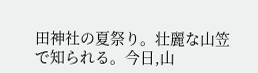田神社の夏祭り。壮麗な山笠で知られる。今日,山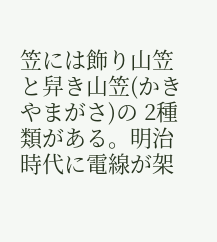笠には飾り山笠と舁き山笠(かきやまがさ)の 2種類がある。明治時代に電線が架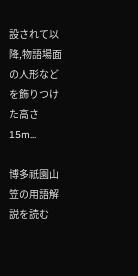設されて以降,物語場面の人形などを飾りつけた高さ 15m...

博多祇園山笠の用語解説を読む